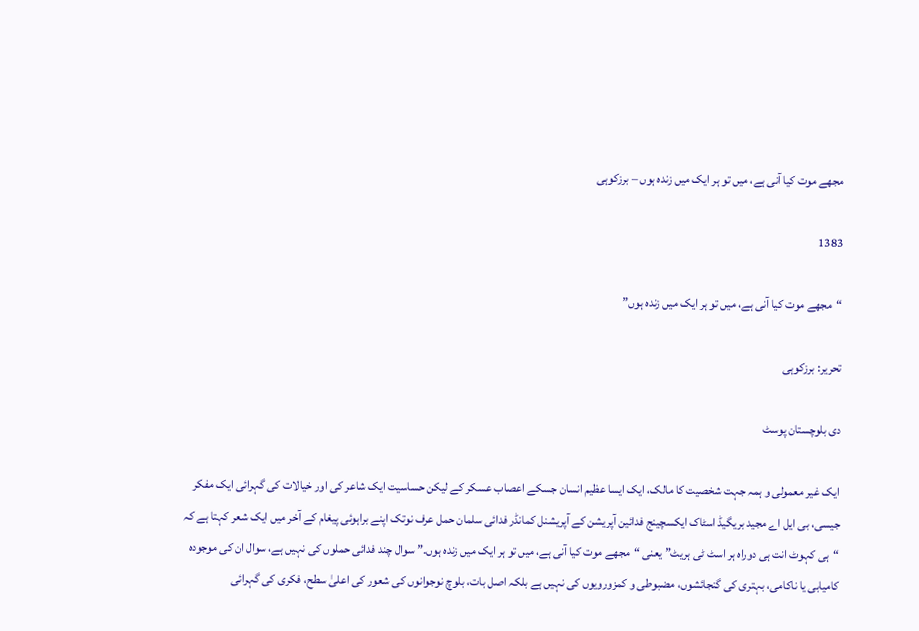مجھے موت کیا آنی ہے، میں تو ہر ایک میں زندہ ہوں – برزکوہی

1383

“مجھے موت کیا آنی ہے، میں تو ہر ایک میں زندہ ہوں”

تحریر: برزکوہی

دی بلوچستان پوسٹ

ایک غیر معمولی و ہمہ جہت شخصیت کا مالک، ایک ایسا عظیم انسان جسکے اعصاب عسکر کے لیکن حساسیت ایک شاعر کی اور خیالات کی گہرائی ایک مفکر جیسی، بی ایل اے مجید بریگیڈ اسٹاک ایکسچینج فدائین آپریشن کے آپریشنل کمانڈر فدائی سلمان حمل عرف نوتک اپنے براہوئی پیغام کے آخر میں ایک شعر کہتا ہے کہ “ہی کہوٹ انت ہی دوراہ ہر اسٹ ٹی ہریٹ” یعنی “مجھے موت کیا آنی ہے، میں تو ہر ایک میں زندہ ہوں۔” سوال چند فدائی حملوں کی نہیں ہے، سوال ان کی موجودہ کامیابی یا ناکامی، بہتری کی گنجائشوں، مضبوطی و کمزورویوں کی نہیں ہے بلکہ اصل بات، بلوچ نوجوانوں کی شعور کی اعلیٰ سطح، فکری کی گہرائی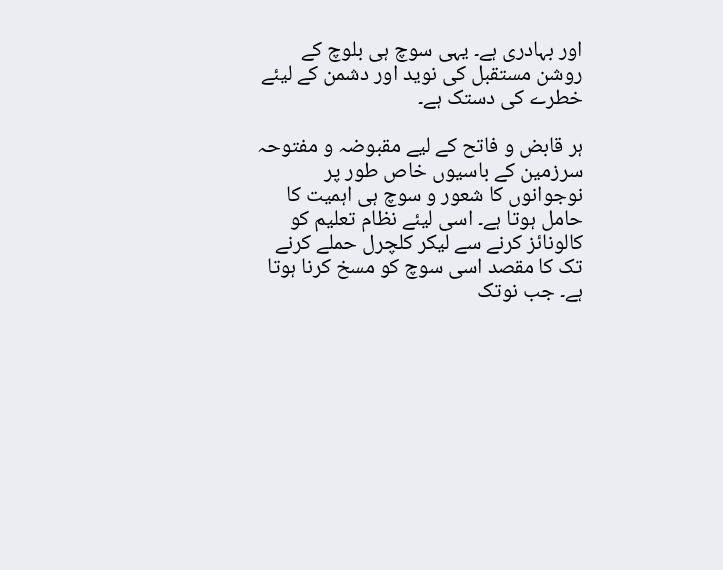اور بہادری ہے۔ یہی سوچ ہی بلوچ کے روشن مستقبل کی نوید اور دشمن کے لیئے خطرے کی دستک ہے۔

ہر قابض و فاتح کے لیے مقبوضہ و مفتوحہ سرزمین کے باسیوں خاص طور پر نوجوانوں کا شعور و سوچ ہی اہمیت کا حامل ہوتا ہے۔ اسی لیئے نظام تعلیم کو کالونائز کرنے سے لیکر کلچرل حملے کرنے تک کا مقصد اسی سوچ کو مسخ کرنا ہوتا ہے۔ جب نوتک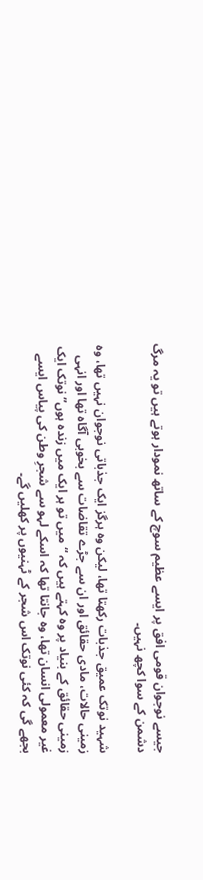جیسے نوجوان قومی افق پر ایسے عظیم سوچ کے ساتھ نمودار ہوتے ہیں تو یہ مرگ دشمن کے سوا کچھ نہیں۔

شہید نوتک عمیق جذبات رکھتا تھا، لیکن وہ ہرگز ایک جذباتی نوجوان نہیں تھا، وہ زمینی حالات، مادی حقائق اور ان سے جڑے تقاضات سے بخوبی آگاہ تھا اور انہی زمینی حقائق کے بنیاد پر وہ کہتے ہیں کہ “میں تو ہر ایک میں زندہ ہوں” نوتک ایک غیر معمولی انسان تھا، وہ جانتا تھا کہ اسکے لہو سے شجرِ وطن کی پیاس ایسے بجھے گی کہ کئی نوتک اس شجر کے ٹہنیوں پر کھلیں گے۔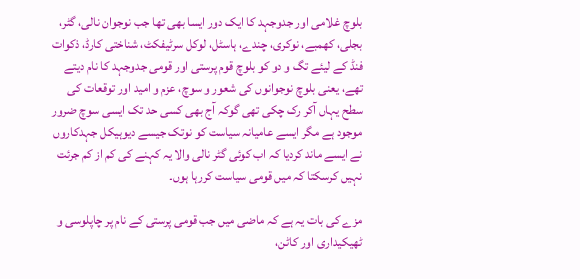بلوچ غلامی اور جدوجہد کا ایک دور ایسا بھی تھا جب نوجوان نالی، گٹر، بجلی، کھمبے، نوکری، چندے، ہاسٹل، لوکل سرٹیفکٹ، شناختی کارڈ، ذکوات فنڈ کے لیئے تگ و دو کو بلوچ قوم پرستی اور قومی جدوجہد کا نام دیتے تھے، یعنی بلوچ نوجوانوں کی شعور و سوچ، عزم و امید اور توقعات کی سطح یہاں آکر رک چکی تھی گوکہ آج بھی کسی حد تک ایسی سوچ ضرور موجود ہے مگر ایسے عامیانہ سیاست کو نوتک جیسے دیوہیکل جہدکاروں نے ایسے ماند کردیا کہ اب کوئی گٹر نالی والا یہ کہنے کی کم از کم جرئت نہیں کرسکتا کہ میں قومی سیاست کررہا ہوں۔

مزے کی بات یہ ہے کہ ماضی میں جب قومی پرستی کے نام پر چاپلوسی و ٹھیکیداری اور کاٹن،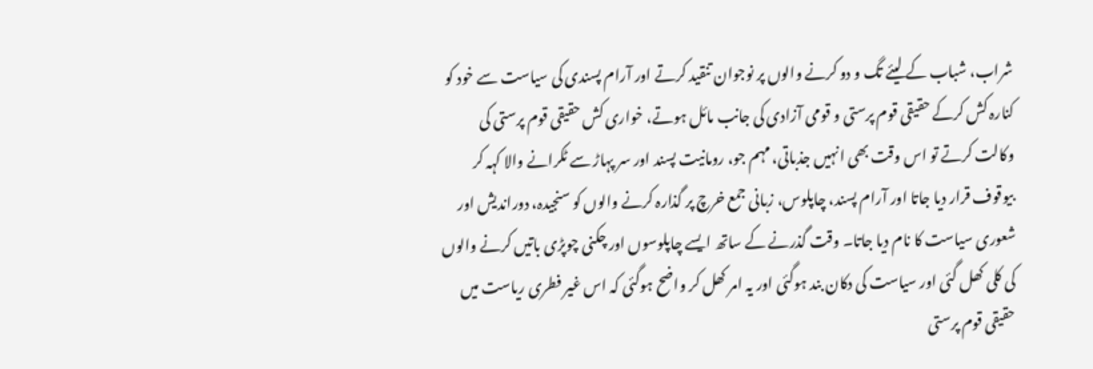شراب، شباب کے لیئے تگ و دو کرنے والوں پر نوجوان تنقید کرتے اور آرام پسندی کی سیاست سے خود کو کنارہ کش کرکے حقیقی قوم پرستی و قومی آزادی کی جانب مائل ہوتے، خواری کش حقیقی قوم پرستی کی وکالت کرتے تو اس وقت بھی انہیں جذباتی، مہم جو، رومانیت پسند اور سر پہاڑ سے ٹکرانے والا کہہ کر بیوقوف قرار دیا جاتا اور آرام پسند، چاپلوس، زبانی جمع خرچ پر گذارہ کرنے والوں کو سنجیدہ، دوراندیش اور شعوری سیاست کا نام دیا جاتا۔ وقت گذرنے کے ساتھ ایسے چاپلوسوں اور چکنی چوپڑی باتیں کرنے والوں کی کلی کھل گئی اور سیاست کی دکان بند ہوگئی اور یہ امر کھل کر واضح ہوگئی کہ اس غیر فطری ریاست میں حقیقی قوم پرستی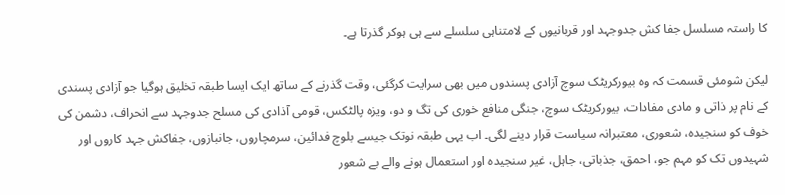کا راستہ مسلسل جفا کش جدوجہد اور قربانیوں کے لامتناہی سلسلے سے ہی ہوکر گذرتا ہے۔

لیکن شومئی قسمت کہ وہ بیورکریٹک سوچ آزادی پسندوں میں بھی سرایت کرگئی، وقت گذرنے کے ساتھ ایک ایسا طبقہ تخلیق ہوگیا جو آزادی پسندی کے نام پر ذاتی و مادی مفادات، بیورکریٹک سوچ، جنگی منافع خوری کی تگ و دو، ویزہ پالٹکس، قومی آذادی کی مسلح جدوجہد سے انحراف، دشمن کی خوف کو سنجیدہ، شعوری، معتبرانہ سیاست قرار دینے لگی۔ اب یہی طبقہ نوتک جیسے بلوچ فدائین، سرمچاروں، جانبازوں، جفاکش جہد کاروں اور شہیدوں تک کو مہم جو، احمق، جذباتی، جاہل، غیر سنجیدہ اور استعمال ہونے والے بے شعور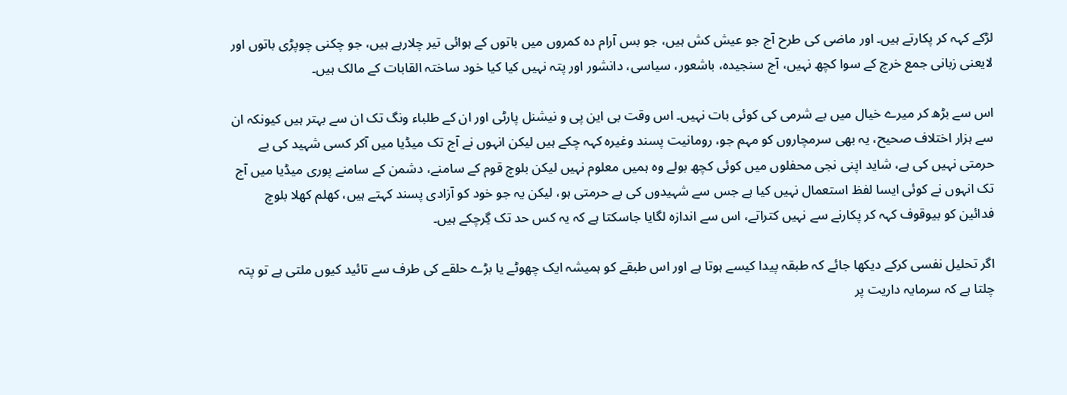لڑکے کہہ کر پکارتے ہیں۔ اور ماضی کی طرح آج جو عیش کش ہیں، جو بس آرام دہ کمروں میں باتوں کے ہوائی تیر چلارہے ہیں، جو چکنی چوپڑی باتوں اور لایعنی زبانی جمع خرچ کے سوا کچھ نہیں، آج سنجیدہ، باشعور، سیاسی، دانشور اور پتہ نہیں کیا کیا خود ساختہ القابات کے مالک ہیں۔

اس سے بڑھ کر میرے خیال میں بے شرمی کی کوئی بات نہیں۔ اس وقت بی این پی و نیشنل پارٹی اور ان کے طلباء ونگ تک ان سے بہتر ہیں کیونکہ ان سے ہزار اختلاف صحیح، یہ بھی سرمچاروں کو مہم جو، رومانیت پسند وغیرہ کہہ چکے ہیں لیکن انہوں نے آج تک میڈیا میں آکر کسی شہید کی بے حرمتی نہیں کی ہے، شاید اپنی نجی محفلوں میں کوئی کچھ بولے وہ ہمیں معلوم نہیں لیکن بلوچ قوم کے سامنے، دشمن کے سامنے پوری میڈیا میں آج تک انہوں نے کوئی ایسا لفظ استعمال نہیں کیا ہے جس سے شہیدوں کی بے حرمتی ہو، لیکن یہ جو خود کو آزادی پسند کہتے ہیں، کھلم کھلا بلوچ فدائین کو بیوقوف کہہ کر پکارنے سے نہیں کتراتے، اس سے اندازہ لگایا جاسکتا ہے کہ یہ کس حد تک گِرچکے ہیں۔

اگر تحلیل نفسی کرکے دیکھا جائے کہ طبقہ پیدا کیسے ہوتا ہے اور اس طبقے کو ہمیشہ ایک چھوٹے یا بڑے حلقے کی طرف سے تائید کیوں ملتی ہے تو پتہ چلتا ہے کہ سرمایہ داریت پر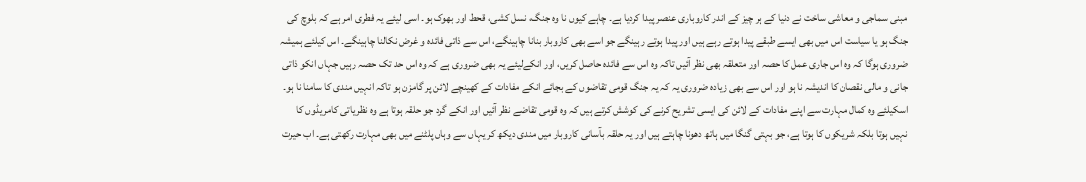مبنی سماجی و معاشی ساخت نے دنیا کے ہر چیز کے اندر کاروباری عنصر پیدا کردیا ہے۔ چاہے کیوں نا وہ جنگ، نسل کشی، قحط اور بھوک ہو۔ اسی لیئے یہ فطری امر ہے کہ بلوچ کی جنگ ہو یا سیاست اس میں بھی ایسے طبقے پیدا ہوتے رہے ہیں اور پیدا ہوتے رہینگے جو اسے بھی کاروبار بنانا چاہینگے، اس سے ذاتی فائدہ و غرض نکالنا چاہینگے۔ اس کیلئے ہمیشہ ضروری ہوگا کہ وہ اس جاری عمل کا حصہ اور متعلقہ بھی نظر آئیں تاکہ وہ اس سے فائدہ حاصل کریں، اور انکےلیئے یہ بھی ضروری ہے کہ وہ اس حد تک حصہ رہیں جہاں انکو ذاتی جانی و مالی نقصان کا اندیشہ نا ہو اور اس سے بھی زیادہ ضروری یہ کہ یہ جنگ قومی تقاضوں کے بجائے انکے مفادات کے کھینچے لائن پر گامزن ہو تاکہ انہیں مندی کا سامنا نا ہو۔ اسکیلئے وہ کمال مہارت سے اپنے مفادات کے لائن کی ایسی تشریح کرنے کی کوشش کرتے ہیں کہ وہ قومی تقاضے نظر آئیں اور انکے گرد جو حلقہ ہوتا ہے وہ نظریاتی کامریڈوں کا نہیں ہوتا بلکہ شریکوں کا ہوتا ہے، جو بہتی گنگا میں ہاتھ دھونا چاہتے ہیں اور یہ حلقہ بآسانی کاروبار میں مندی دیکھ کر یہاں سے وہاں پلٹنے میں بھی مہارت رکھتی ہے۔ اب حیرت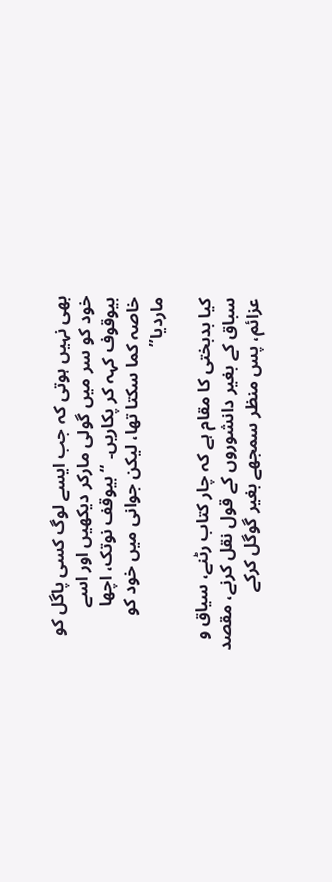بھی نہیں ہوتی کہ جب ایسے لوگ کسی پاگل کو خود کو سر میں گولی مارکر دیکھیں اور اسے بیوقوف کہہ کر پکاریں۔ “بیوقف نوتک، اچھا خاصہ کما سکتا تھا، لیکن جوانی میں خود کو ماردیا”

کیا بدبختی کا مقام ہے کہ چار کتاب رٹنے، سیاق و سباق کے بغیر دانشوروں کے قول نقل کرنے، مقصد عزائم، پس منظر سمجھے بغیر گوگل کرکے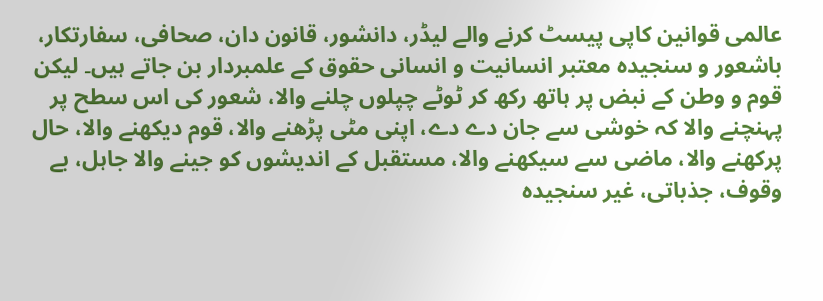عالمی قوانین کاپی پیسٹ کرنے والے لیڈر، دانشور، قانون دان، صحافی، سفارتکار، باشعور و سنجیدہ معتبر انسانیت و انسانی حقوق کے علمبردار بن جاتے ہیں۔ لیکن قوم و وطن کے نبض پر ہاتھ رکھ کر ٹوٹے چپلوں چلنے والا، شعور کی اس سطح پر پہنچنے والا کہ خوشی سے جان دے دے، اپنی مٹی پڑھنے والا، قوم دیکھنے والا، حال پرکھنے والا، ماضی سے سیکھنے والا، مستقبل کے اندیشوں کو جینے والا جاہل، بے وقوف، جذباتی، غیر سنجیدہ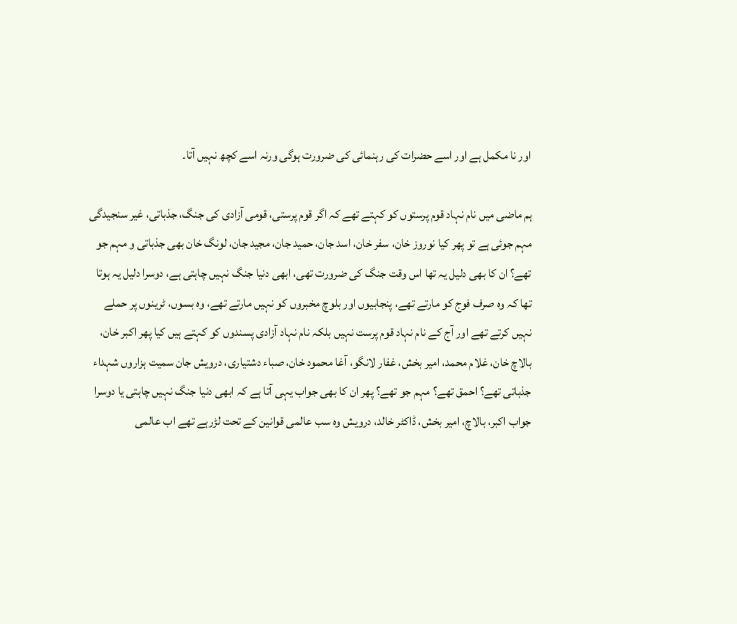اور نا مکمل ہے اور اسے حضرات کی رہنمائی کی ضرورت ہوگی ورنہ اسے کچھ نہیں آتا۔

ہم ماضی میں نام نہاد قوم پرستوں کو کہتے تھے کہ اگر قوم پرستی، قومی آزادی کی جنگ، جذباتی، غیر سنجیدگی مہم جوئی ہے تو پھر کیا نوروز خان، سفر خان، اسد جان، حمید جان، مجید جان، لونگ خان بھی جذباتی و مہم جو تھے؟ ان کا بھی دلیل یہ تھا اس وقت جنگ کی ضرورت تھی، ابھی دنیا جنگ نہیں چاہتی ہے، دوسرا دلیل یہ ہوتا تھا کہ وہ صرف فوج کو مارتے تھے، پنجابیوں اور بلوچ مخبروں کو نہیں مارتے تھے، وہ بسوں، ٹرینوں پر حملے نہیں کرتے تھے اور آج کے نام نہاد قوم پرست نہیں بلکہ نام نہاد آزادی پسندوں کو کہتے ہیں کیا پھر اکبر خان، بالاچ خان، غلام محمد، امیر بخش، غفار لانگو، آغا محمود خان، صباء دشتیاری، درویش جان سمیت ہزاروں شہداء جذباتی تھے؟ احمق تھے؟ مہم جو تھے؟ پھر ان کا بھی جواب یہی آتا ہے کہ ابھی دنیا جنگ نہیں چاہتی یا دوسرا جواب اکبر، بالاچ، امیر بخش، ڈاکٹر خالد، درویش وہ سب عالمی قوانین کے تحت لڑرہے تھے اب عالمی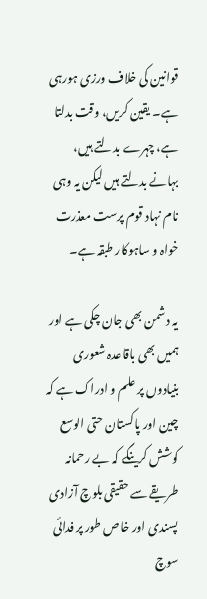قوانین کی خلاف ورزی ہورہی ہے۔ یقین کریں، وقت بدلتا ہے، چہرے بدلتے ہیں، بہانے بدلتے ہیں لیکن یہ وہی نام نہاد قوم پرست معذرت خواہ و ساہوکار طبقہ ہے۔

یہ دشمن بھی جان چکی ہے اور ہمیں بھی باقاعدہ شعوری بنیادوں پر علم و ادراک ہے کہ چین اور پاکستان حتی الوسع کوشش کرینگے کہ بے رحمانہ طریقے سے حقیقی بلوچ آزادی پسندی اور خاص طور پر فدائی سوچ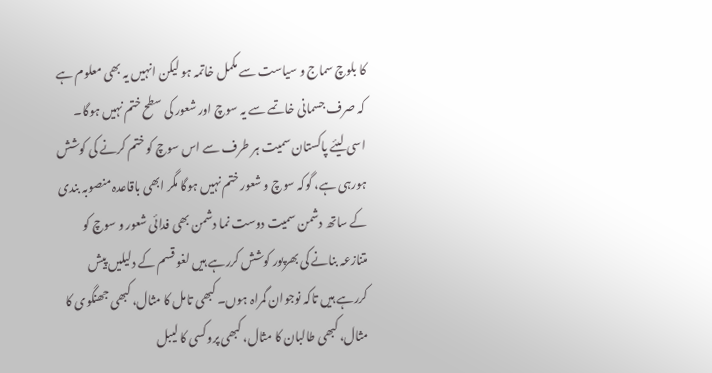کا بلوچ سماج و سیاست سے مکمل خاتمہ ہو لیکن انہیں یہ بھی معلوم ہے کہ صرف جسمانی خاتمے سے یہ سوچ اور شعور کی سطح ختم نہیں ہوگا۔ اسی لیئے پاکستان سمیت ہر طرف سے اس سوچ کو ختم کرنے کی کوشش ہورہی ہے، گوکہ سوچ و شعور ختم نہیں ہوگا مگر ابھی باقاعدہ منصوبہ بندی کے ساتھ دشمن سمیت دوست نما دشمن بھی فدائی شعور و سوچ کو متنازعہ بنانے کی بھرپور کوشش کررہے ہیں لغو قسم کے دلیلیں پیش کررہے ہیں تاکہ نوجوان گمراہ ہوں۔ کبھی تامل کا مثال، کبھی جھنگوی کا مثال، کبھی طالبان کا مثال، کبھی پروکسی کا لیبل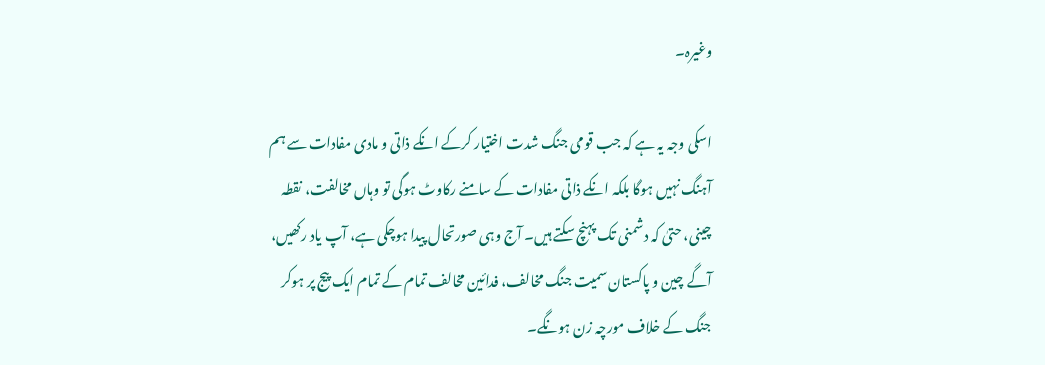وغیرہ۔

اسکی وجہ یہ ہے کہ جب قومی جنگ شدت اختیار کرکے انکے ذاتی و مادی مفادات سے ہم آہنگ نہیں ہوگا بلکہ انکے ذاتی مفادات کے سامنے رکاوٹ ہوگی تو وہاں مخالفت، نقطہ چینی، حتیٰ کہ دشمنی تک پہنچ سکتے ہیں۔ آج وہی صورتحال پیدا ہوچکی ہے، آپ یاد رکھیں، آگے چین و پاکستان سمیت جنگ مخالف، فدائین مخالف تمام کے تمام ایک پیج پر ہوکر جنگ کے خلاف مورچہ زن ہونگے۔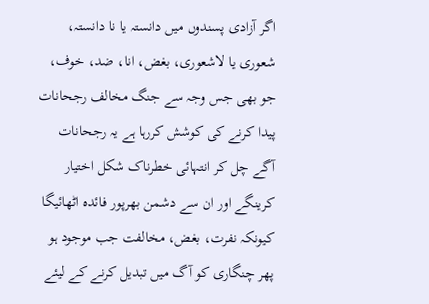اگر آزادی پسندوں میں دانستہ یا نا دانستہ، شعوری یا لاشعوری، بغض، انا، ضد، خوف، جو بھی جس وجہ سے جنگ مخالف رجحانات پیدا کرنے کی کوشش کررہا ہے یہ رجحانات آگے چل کر انتہائی خطرناک شکل اختیار کرینگے اور ان سے دشمن بھرپور فائدہ اٹھائیگا کیونکہ نفرت، بغض، مخالفت جب موجود ہو پھر چنگاری کو آگ میں تبدیل کرنے کے لیئے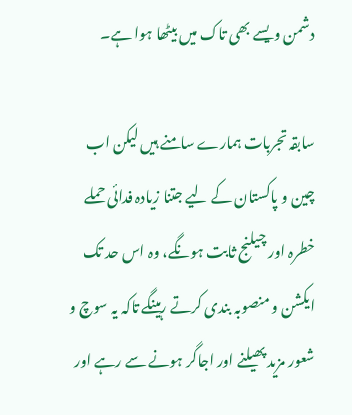دشمن ویسے بھی تاک میں بیٹھا ہوا ہے۔

سابقہ تجربات ہمارے سامنے ہیں لیکن اب چین و پاکستان کے لیے جتنا زیادہ فدائی حملے خطرہ اور چیلنج ثابت ہونگے، وہ اس حد تک ایکشن و منصوبہ بندی کرتے رہینگے تاکہ یہ سوچ و شعور مزید پھیلنے اور اجاگر ہونے سے رہے اور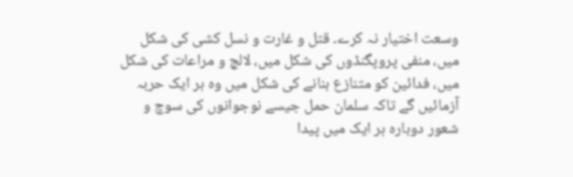وسعت اختیار نہ کرے۔ قتل و غارت و نسل کشی کی شکل میں، منفی پروپگنڈوں کی شکل میں، لالچ و مراعات کی شکل میں، فدائین کو متنازع بنانے کی شکل میں وہ ہر ایک حربہ آزمائیں گے تاکہ سلمان حمل جیسے نوجوانوں کی سوچ و شعور دوبارہ ہر ایک میں پیدا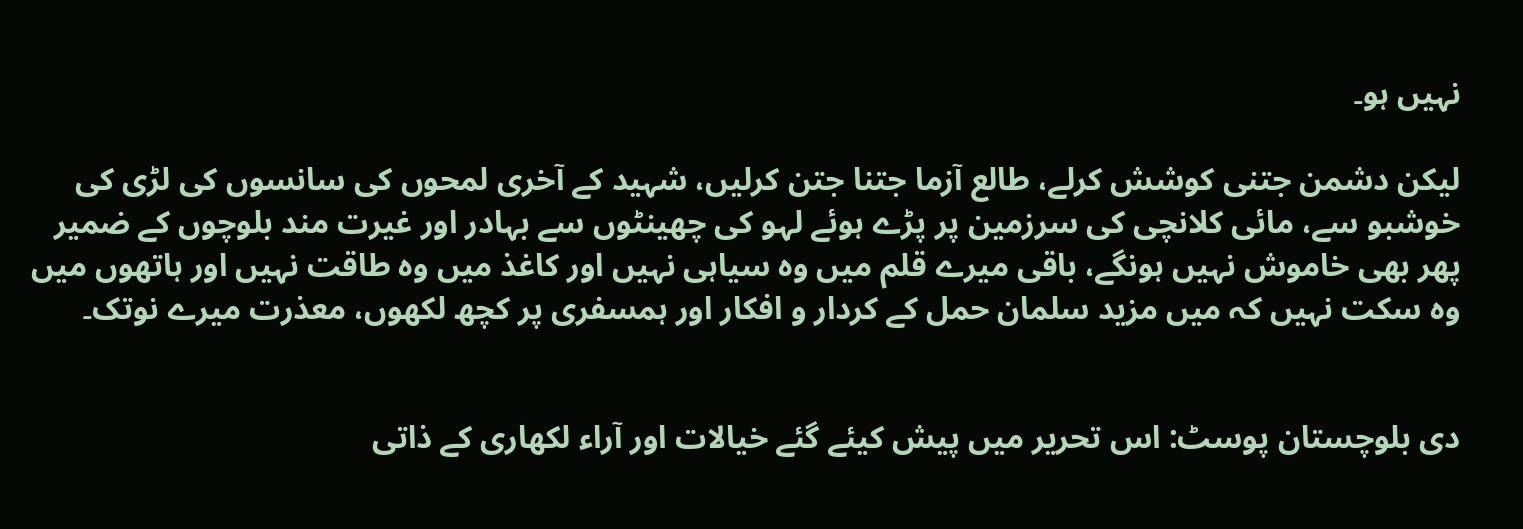نہیں ہو۔

لیکن دشمن جتنی کوشش کرلے، طالع آزما جتنا جتن کرلیں، شہید کے آخری لمحوں کی سانسوں کی لڑی کی خوشبو سے، مائی کلانچی کی سرزمین پر پڑے ہوئے لہو کی چھینٹوں سے بہادر اور غیرت مند بلوچوں کے ضمیر پھر بھی خاموش نہیں ہونگے، باقی میرے قلم میں وہ سیاہی نہیں اور کاغذ میں وہ طاقت نہیں اور ہاتھوں میں وہ سکت نہیں کہ میں مزید سلمان حمل کے کردار و افکار اور ہمسفری پر کچھ لکھوں، معذرت میرے نوتک۔


دی بلوچستان پوسٹ: اس تحریر میں پیش کیئے گئے خیالات اور آراء لکھاری کے ذاتی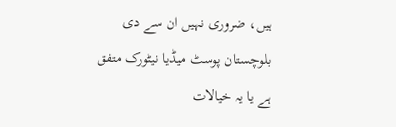ہیں، ضروری نہیں ان سے دی بلوچستان پوسٹ میڈیا نیٹورک متفق ہے یا یہ خیالات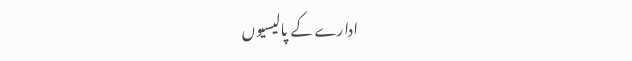ادارے کے پالیسیوں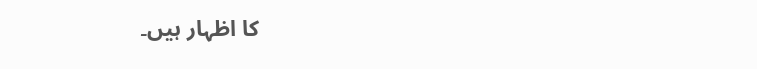کا اظہار ہیں۔